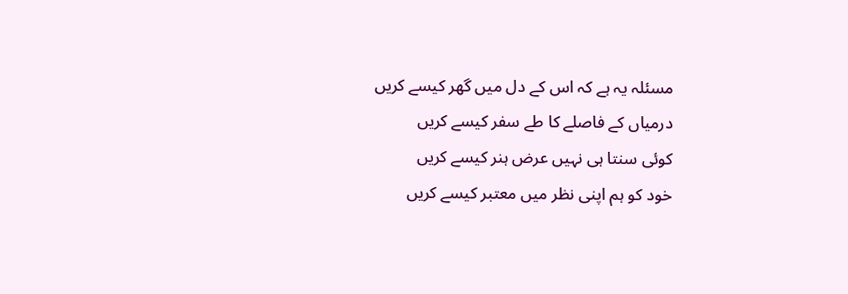مسئلہ یہ ہے کہ اس کے دل میں گھر کیسے کریں
درمیاں کے فاصلے کا طے سفر کیسے کریں
کوئی سنتا ہی نہیں عرض ہنر کیسے کریں
خود کو ہم اپنی نظر میں معتبر کیسے کریں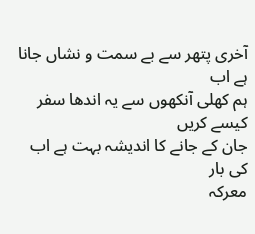آخری پتھر سے بے سمت و نشاں جانا ہے اب
ہم کھلی آنکھوں سے یہ اندھا سفر کیسے کریں
جان کے جانے کا اندیشہ بہت ہے اب کی بار
معرکہ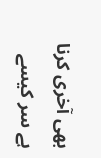بھی آخری کرنا ہے سر کیسے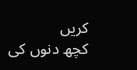کریں
کچھ دنوں کی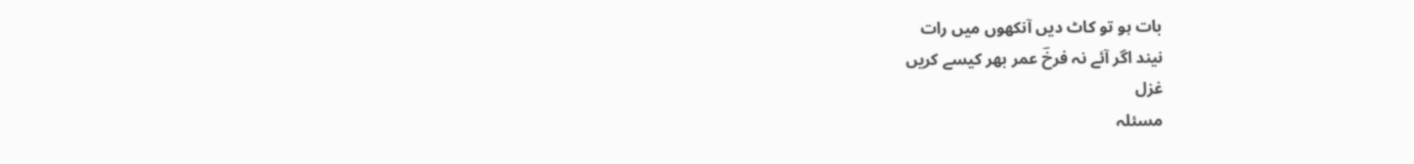بات ہو تو کاٹ دیں آنکھوں میں رات
نیند اگر آئے نہ فرخؔ عمر بھر کیسے کریں
غزل
مسئلہ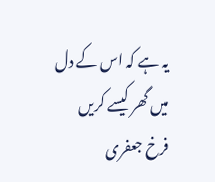یہ ہے کہ اس کے دل میں گھر کیسے کریں
فرخ جعفری